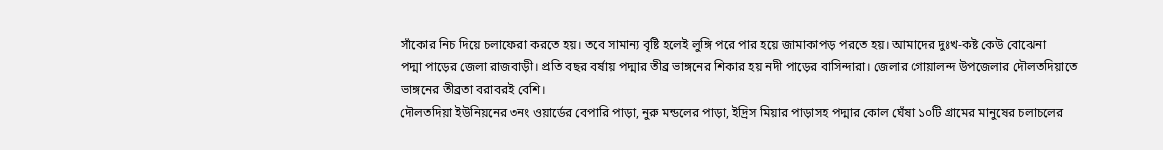সাঁকোর নিচ দিয়ে চলাফেরা করতে হয়। তবে সামান্য বৃষ্টি হলেই লুঙ্গি পরে পার হয়ে জামাকাপড় পরতে হয়। আমাদের দুঃখ-কষ্ট কেউ বোঝেনা
পদ্মা পাড়ের জেলা রাজবাড়ী। প্রতি বছর বর্ষায় পদ্মার তীব্র ভাঙ্গনের শিকার হয় নদী পাড়ের বাসিন্দারা। জেলার গোয়ালন্দ উপজেলার দৌলতদিয়াতে ভাঙ্গনের তীব্রতা বরাবরই বেশি।
দৌলতদিয়া ইউনিয়নের ৩নং ওয়ার্ডের বেপারি পাড়া, নুরু মন্ডলের পাড়া, ইদ্রিস মিয়ার পাড়াসহ পদ্মার কোল ঘেঁষা ১০টি গ্রামের মানুষের চলাচলের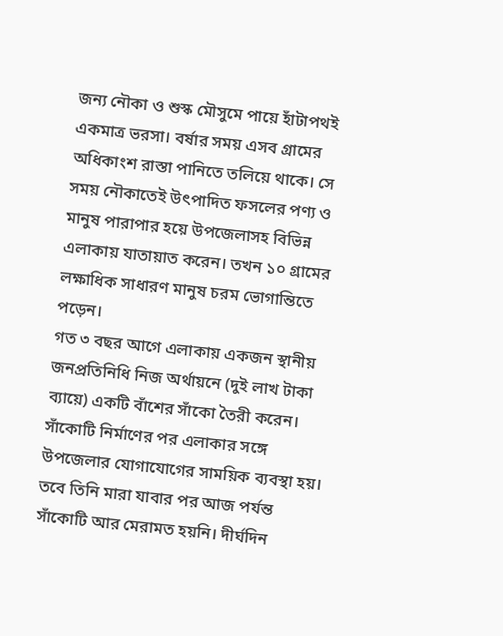জন্য নৌকা ও শুস্ক মৌসুমে পায়ে হাঁটাপথই একমাত্র ভরসা। বর্ষার সময় এসব গ্রামের অধিকাংশ রাস্তা পানিতে তলিয়ে থাকে। সে সময় নৌকাতেই উৎপাদিত ফসলের পণ্য ও মানুষ পারাপার হয়ে উপজেলাসহ বিভিন্ন এলাকায় যাতায়াত করেন। তখন ১০ গ্রামের লক্ষাধিক সাধারণ মানুষ চরম ভোগান্তিতে পড়েন।
গত ৩ বছর আগে এলাকায় একজন স্থানীয় জনপ্রতিনিধি নিজ অর্থায়নে (দুই লাখ টাকা ব্যায়ে) একটি বাঁশের সাঁকো তৈরী করেন। সাঁকোটি নির্মাণের পর এলাকার সঙ্গে উপজেলার যোগাযোগের সাময়িক ব্যবস্থা হয়। তবে তিনি মারা যাবার পর আজ পর্যন্ত সাঁকোটি আর মেরামত হয়নি। দীর্ঘদিন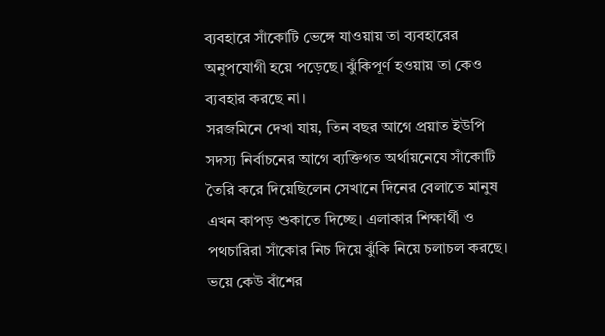ব্যবহারে সাঁকোটি ভেঙ্গে যাওয়ায় তা ব্যবহারের অনুপযোগী হয়ে পড়েছে। ঝুঁকিপূর্ণ হওয়ায় তা কেও ব্যবহার করছে না।
সরজমিনে দেখা যায়, তিন বছর আগে প্রয়াত ইউপি সদস্য নির্বাচনের আগে ব্যক্তিগত অর্থায়নেযে সাঁকোটি তৈরি করে দিয়েছিলেন সেখানে দিনের বেলাতে মানুষ এখন কাপড় শুকাতে দিচ্ছে। এলাকার শিক্ষার্থী ও পথচারিরা সাঁকোর নিচ দিয়ে ঝুঁকি নিয়ে চলাচল করছে। ভয়ে কেউ বাঁশের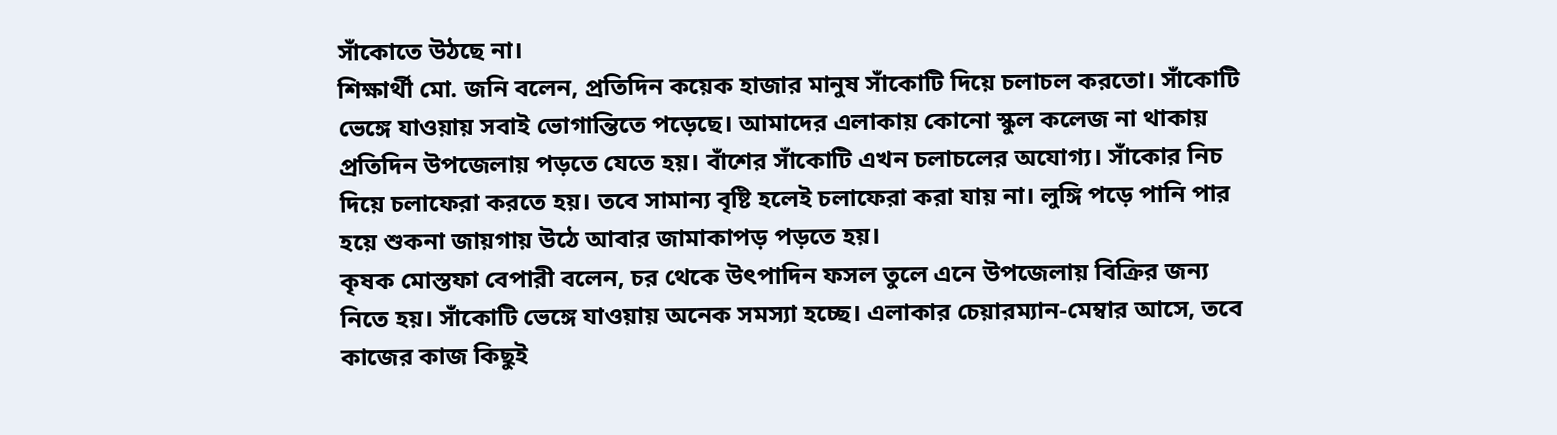সাঁকোতে উঠছে না।
শিক্ষার্থী মো. জনি বলেন, প্রতিদিন কয়েক হাজার মানুষ সাঁকোটি দিয়ে চলাচল করতো। সাঁকোটি ভেঙ্গে যাওয়ায় সবাই ভোগান্তিতে পড়েছে। আমাদের এলাকায় কোনো স্কুল কলেজ না থাকায় প্রতিদিন উপজেলায় পড়তে যেতে হয়। বাঁশের সাঁকোটি এখন চলাচলের অযোগ্য। সাঁকোর নিচ দিয়ে চলাফেরা করতে হয়। তবে সামান্য বৃষ্টি হলেই চলাফেরা করা যায় না। লুঙ্গি পড়ে পানি পার হয়ে শুকনা জায়গায় উঠে আবার জামাকাপড় পড়তে হয়।
কৃষক মোস্তফা বেপারী বলেন, চর থেকে উৎপাদিন ফসল তুলে এনে উপজেলায় বিক্রির জন্য নিতে হয়। সাঁকোটি ভেঙ্গে যাওয়ায় অনেক সমস্যা হচ্ছে। এলাকার চেয়ারম্যান-মেম্বার আসে, তবে কাজের কাজ কিছুই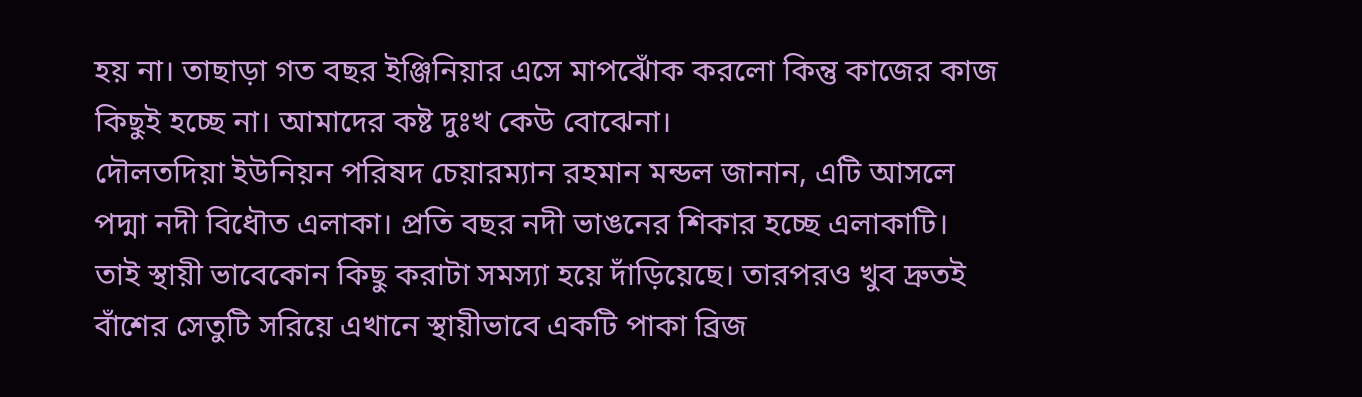হয় না। তাছাড়া গত বছর ইঞ্জিনিয়ার এসে মাপঝোঁক করলো কিন্তু কাজের কাজ কিছুই হচ্ছে না। আমাদের কষ্ট দুঃখ কেউ বোঝেনা।
দৌলতদিয়া ইউনিয়ন পরিষদ চেয়ারম্যান রহমান মন্ডল জানান, এটি আসলে পদ্মা নদী বিধৌত এলাকা। প্রতি বছর নদী ভাঙনের শিকার হচ্ছে এলাকাটি। তাই স্থায়ী ভাবেকোন কিছু করাটা সমস্যা হয়ে দাঁড়িয়েছে। তারপরও খুব দ্রুতই বাঁশের সেতুটি সরিয়ে এখানে স্থায়ীভাবে একটি পাকা ব্রিজ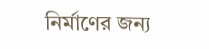নির্মাণের জন্য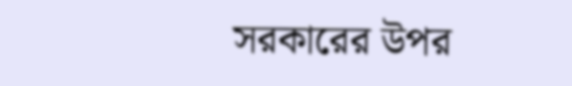সরকারের উপর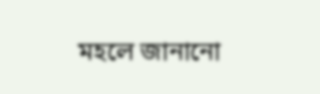মহলে জানানো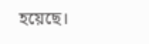হয়েছে।